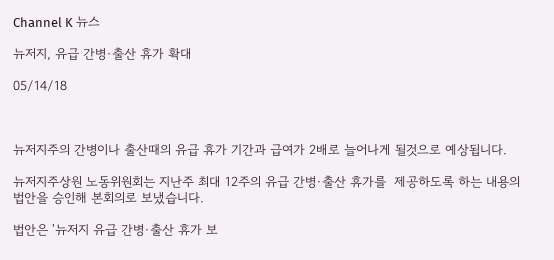Channel K 뉴스

뉴저지, 유급 간병·출산 휴가 확대

05/14/18



뉴저지주의 간병이나 출산때의 유급 휴가 기간과 급여가 2배로 늘어나게 될것으로 예상됩니다.

뉴저지주상원 노동위원회는 지난주 최대 12주의 유급 간병·출산 휴가를  제공하도록 하는 내용의 법안을 승인해 본회의로 보냈습니다.

법안은 '뉴저지 유급 간병·출산 휴가 보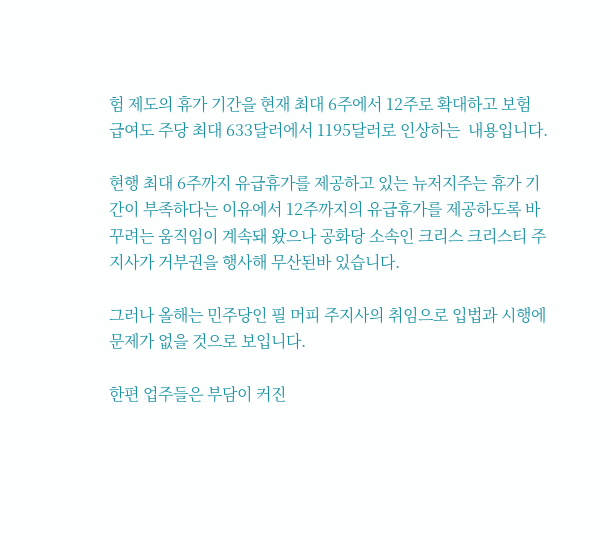험 제도의 휴가 기간을 현재 최대 6주에서 12주로 확대하고 보험 급여도 주당 최대 633달러에서 1195달러로 인상하는  내용입니다.

현행 최대 6주까지 유급휴가를 제공하고 있는 뉴저지주는 휴가 기간이 부족하다는 이유에서 12주까지의 유급휴가를 제공하도록 바꾸려는 움직임이 계속돼 왔으나 공화당 소속인 크리스 크리스티 주지사가 거부권을 행사해 무산된바 있습니다.

그러나 올해는 민주당인 필 머피 주지사의 취임으로 입법과 시행에 문제가 없을 것으로 보입니다.

한편 업주들은 부담이 커진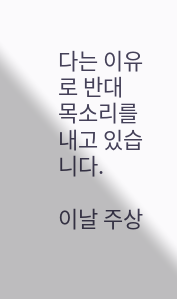다는 이유로 반대 목소리를 내고 있습니다.

이날 주상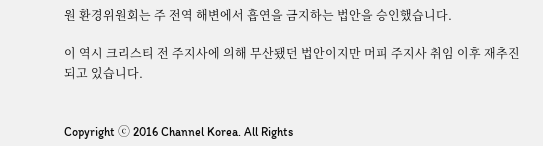원 환경위원회는 주 전역 해변에서 흡연을 금지하는 법안을 승인했습니다.

이 역시 크리스티 전 주지사에 의해 무산됐던 법안이지만 머피 주지사 취임 이후 재추진되고 있습니다.


Copyright ⓒ 2016 Channel Korea. All Rights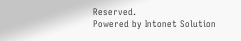Reserved.
Powered by Intonet Solution